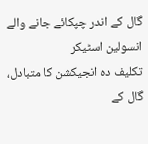گال کے اندر چپکائے جانے والے انسولین اسٹیکر
تکلیف دہ انجیکشن کا متبادل، گال کے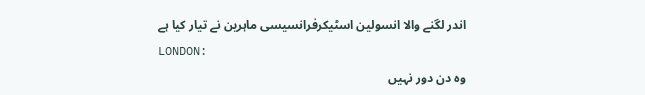اندر لگنے والا انسولین اسٹیکرفرانسیسی ماہرین نے تیار کیا ہے
LONDON:
وہ دن دور نہیں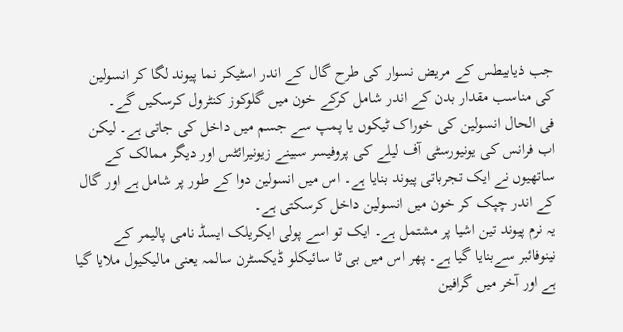جب ذیابیطس کے مریض نسوار کی طرح گال کے اندر اسٹیکر نما پیوند لگا کر انسولین کی مناسب مقدار بدن کے اندر شامل کرکے خون میں گلوکوز کنٹرول کرسکیں گے۔
فی الحال انسولین کی خوراک ٹیکوں یا پمپ سے جسم میں داخل کی جاتی ہے۔ لیکن اب فرانس کی یونیورسٹی آف لیلے کی پروفیسر سبینے زیونیرائٹس اور دیگر ممالک کے ساتھیوں نے ایک تجرباتی پیوند بنایا ہے۔ اس میں انسولین دوا کے طور پر شامل ہے اور گال کے اندر چپک کر خون میں انسولین داخل کرسکتی ہے۔
یہ نرم پیوند تین اشیا پر مشتمل ہے۔ ایک تو اسے پولی ایکریلک ایسڈ نامی پالیمر کے نینوفائبر سےبنایا گیا ہے۔ پھر اس میں بی ٹا سائیکلو ڈیکسٹرن سالمہ یعنی مالیکیول ملایا گیا ہے اور آخر میں گرافین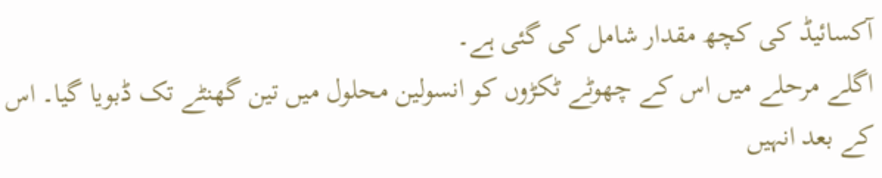آکسائیڈ کی کچھ مقدار شامل کی گئی ہے۔
اگلے مرحلے میں اس کے چھوٹے ٹکڑوں کو انسولین محلول میں تین گھنٹے تک ڈبویا گیا۔ اس کے بعد انہیں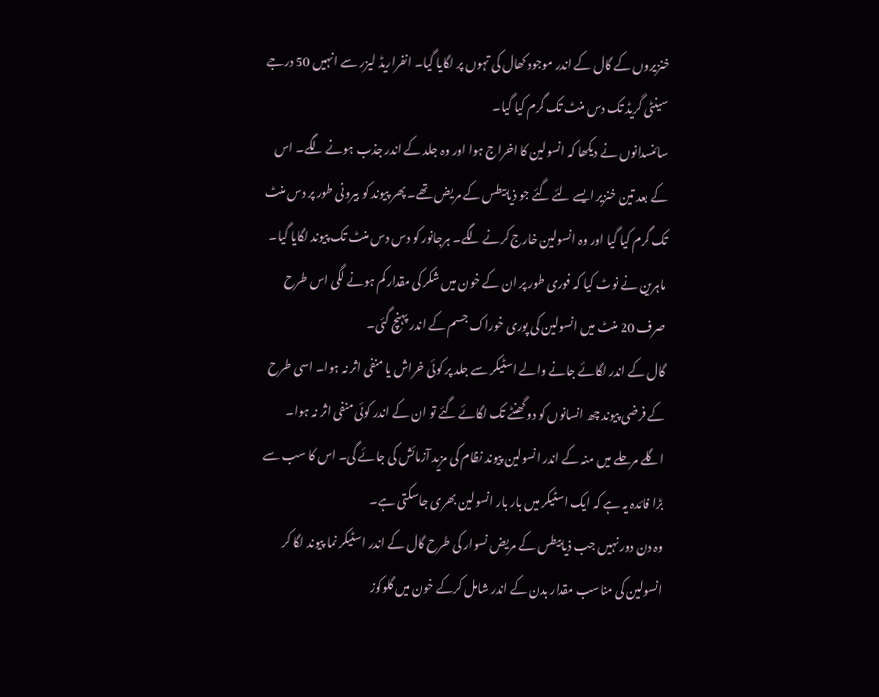خنزیروں کے گال کے اندر موجود کھال کی تہوں پر لگایا گیا۔ انفراریڈ لیزر سے انہیں 50 درجے سینٹی گریڈ تک دس منٹ تک گرم کیا گیا۔
سائنسدانوں نے دیکھا کہ انسولین کا اخراج ہوا اور وہ جلد کے اندر جذب ہونے لگے۔ اس کے بعد تین خنزیر ایسے لئے گئے جو ذیابیطس کے مریض تھے۔ پھر پیوند کو بیرونی طور پر دس منٹ تک گرم کیا گیا اور وہ انسولین خارج کرنے لگے۔ ہرجانور کو دس دس منٹ تک پیوند لگایا گیا۔ ماہرین نے نوٹ کیا کہ فوری طور پر ان کے خون میں شکر کی مقدار کم ہونے لگی اس طرح صرف 20 منٹ میں انسولین کی پوری خوراک جسم کے اندر پہنچ گئی۔
گال کے اندر لگائے جانے والے اسٹیکر سے جلد پر کوئی خراش یا منفی اثر نہ ہوا۔ اسی طرح کے فرضی پیوند چھ انسانوں کو دو گھنٹے تک لگائے گئے تو ان کے اندر کوئی منفی اثر نہ ہوا۔
اگلے مرحلے میں منہ کے اندر انسولین پیوند نظام کی مزید آزمائش کی جائے گی۔ اس کا سب سے بڑا فائدہ یہ ہے کہ ایک اسٹیکر میں بار بار انسولین بھری جاسکتی ہے۔
وہ دن دور نہیں جب ذیابیطس کے مریض نسوار کی طرح گال کے اندر اسٹیکر نما پیوند لگا کر انسولین کی مناسب مقدار بدن کے اندر شامل کرکے خون میں گلوکوز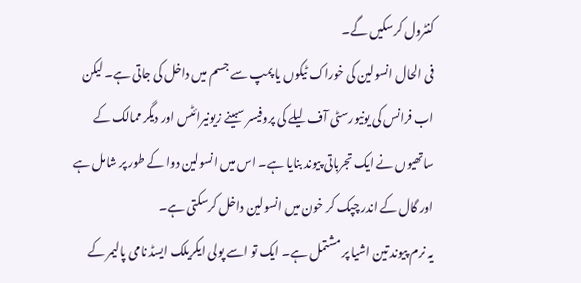کنٹرول کرسکیں گے۔
فی الحال انسولین کی خوراک ٹیکوں یا پمپ سے جسم میں داخل کی جاتی ہے۔ لیکن اب فرانس کی یونیورسٹی آف لیلے کی پروفیسر سبینے زیونیرائٹس اور دیگر ممالک کے ساتھیوں نے ایک تجرباتی پیوند بنایا ہے۔ اس میں انسولین دوا کے طور پر شامل ہے اور گال کے اندر چپک کر خون میں انسولین داخل کرسکتی ہے۔
یہ نرم پیوند تین اشیا پر مشتمل ہے۔ ایک تو اسے پولی ایکریلک ایسڈ نامی پالیمر کے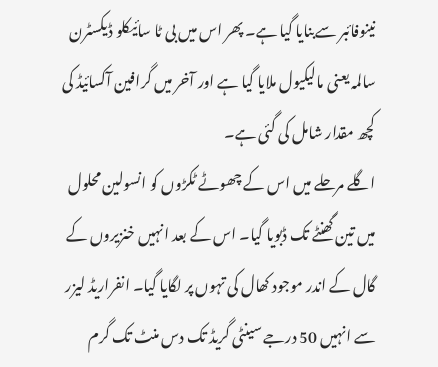نینوفائبر سےبنایا گیا ہے۔ پھر اس میں بی ٹا سائیکلو ڈیکسٹرن سالمہ یعنی مالیکیول ملایا گیا ہے اور آخر میں گرافین آکسائیڈ کی کچھ مقدار شامل کی گئی ہے۔
اگلے مرحلے میں اس کے چھوٹے ٹکڑوں کو انسولین محلول میں تین گھنٹے تک ڈبویا گیا۔ اس کے بعد انہیں خنزیروں کے گال کے اندر موجود کھال کی تہوں پر لگایا گیا۔ انفراریڈ لیزر سے انہیں 50 درجے سینٹی گریڈ تک دس منٹ تک گرم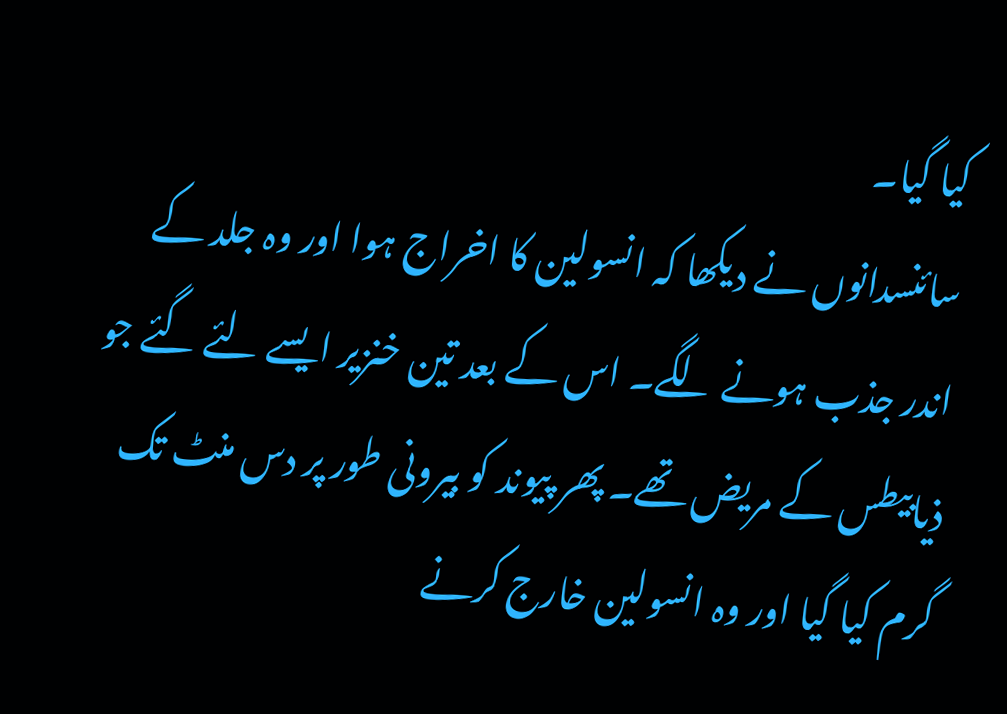کیا گیا۔
سائنسدانوں نے دیکھا کہ انسولین کا اخراج ہوا اور وہ جلد کے اندر جذب ہونے لگے۔ اس کے بعد تین خنزیر ایسے لئے گئے جو ذیابیطس کے مریض تھے۔ پھر پیوند کو بیرونی طور پر دس منٹ تک گرم کیا گیا اور وہ انسولین خارج کرنے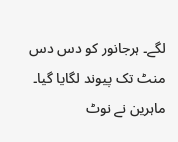لگے۔ ہرجانور کو دس دس منٹ تک پیوند لگایا گیا۔ ماہرین نے نوٹ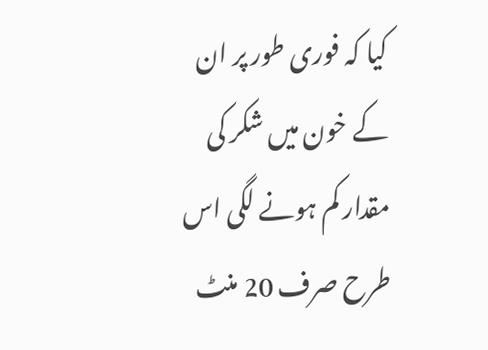کیا کہ فوری طور پر ان کے خون میں شکر کی مقدار کم ہونے لگی اس طرح صرف 20 منٹ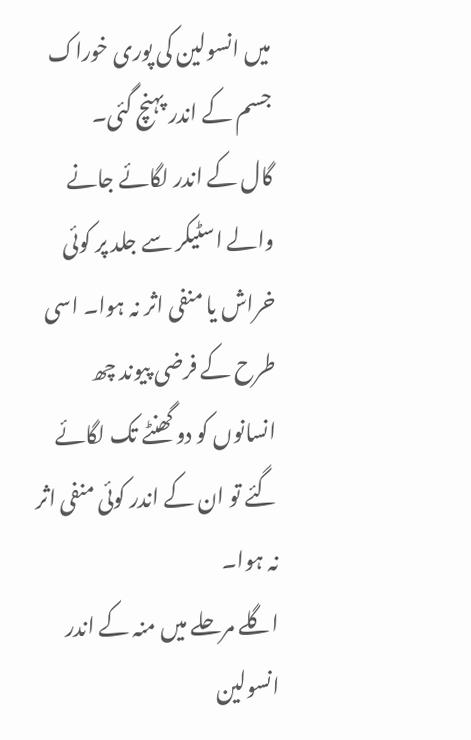میں انسولین کی پوری خوراک جسم کے اندر پہنچ گئی۔
گال کے اندر لگائے جانے والے اسٹیکر سے جلد پر کوئی خراش یا منفی اثر نہ ہوا۔ اسی طرح کے فرضی پیوند چھ انسانوں کو دو گھنٹے تک لگائے گئے تو ان کے اندر کوئی منفی اثر نہ ہوا۔
اگلے مرحلے میں منہ کے اندر انسولین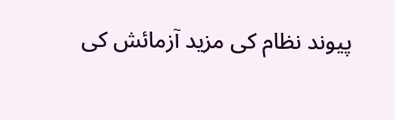پیوند نظام کی مزید آزمائش کی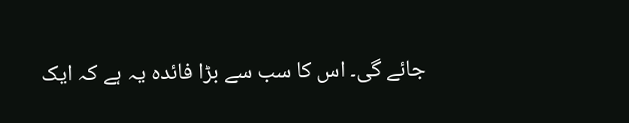جائے گی۔ اس کا سب سے بڑا فائدہ یہ ہے کہ ایک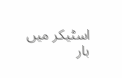اسٹیکر میں بار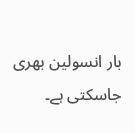بار انسولین بھری جاسکتی ہے۔